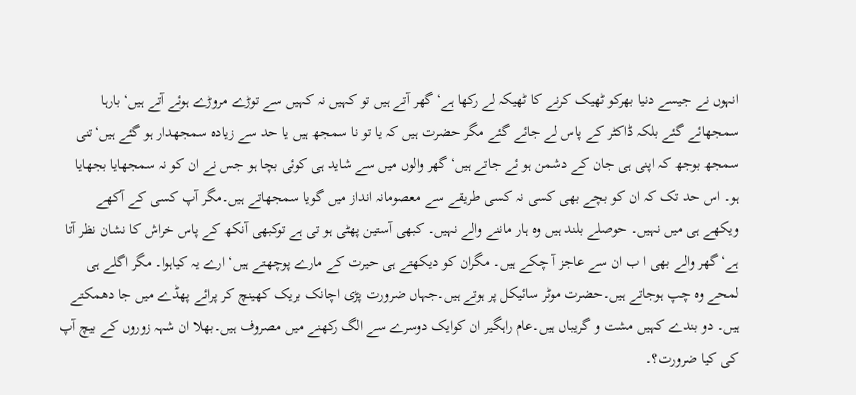انہوں نے جیسے دنیا بھرکو ٹھیک کرنے کا ٹھیکہ لے رکھا ہے‘گھر آتے ہیں تو کہیں نہ کہیں سے توڑے مروڑے ہوئے آتے ہیں‘ بارہا سمجھائے گئے بلکہ ڈاکٹر کے پاس لے جائے گئے مگر حضرت ہیں کہ یا تو نا سمجھ ہیں یا حد سے زیادہ سمجھدار ہو گئے ہیں‘تنی سمجھ بوجھ کہ اپنی ہی جان کے دشمن ہو ئے جاتے ہیں‘گھر والوں میں سے شاید ہی کوئی بچا ہو جس نے ان کو نہ سمجھایا بجھایا ہو۔ اس حد تک کہ ان کو بچے بھی کسی نہ کسی طریقے سے معصومانہ انداز میں گویا سمجھاتے ہیں۔مگر آپ کسی کے آکھے ویکھے ہی میں نہیں۔ حوصلے بلند ہیں وہ ہار ماننے والے نہیں۔ کبھی آستین پھٹی ہو تی ہے توکبھی آنکھ کے پاس خراش کا نشان نظر آتا ہے‘گھر والے بھی ا ب ان سے عاجز آ چکے ہیں۔ مگران کو دیکھتے ہی حیرت کے مارے پوچھتے ہیں‘ ارے یہ کیاہوا۔ مگر اگلے ہی لمحے وہ چپ ہوجاتے ہیں۔حضرت موٹر سائیکل پر ہوتے ہیں۔جہاں ضرورت پڑی اچانک بریک کھینچ کر پرائے پھڈے میں جا دھمکتے ہیں۔ دو بندے کہیں مشت و گریباں ہیں۔عام راہگیر ان کوایک دوسرے سے الگ رکھنے میں مصروف ہیں۔بھلا ان شہہ زوروں کے بیچ آپ کی کیا ضرورت؟۔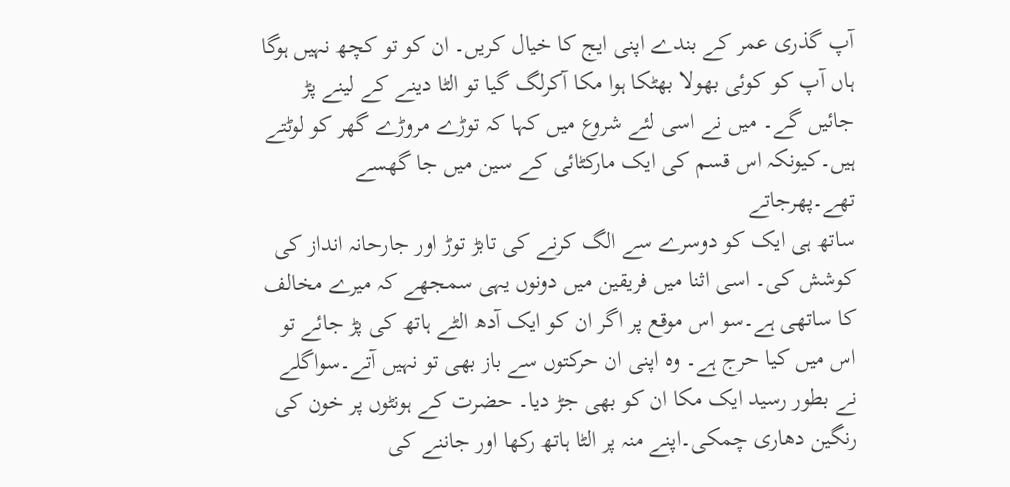آپ گذری عمر کے بندے اپنی ایج کا خیال کریں۔ ان کو تو کچھ نہیں ہوگا ہاں آپ کو کوئی بھولا بھٹکا ہوا مکا آکرلگ گیا تو الٹا دینے کے لینے پڑ جائیں گے۔ میں نے اسی لئے شروع میں کہا کہ توڑے مروڑے گھر کو لوٹتے ہیں۔کیونکہ اس قسم کی ایک مارکٹائی کے سین میں جا گھسے تھے۔پھرجاتے
ساتھ ہی ایک کو دوسرے سے الگ کرنے کی تابڑ توڑ اور جارحانہ انداز کی کوشش کی۔ اسی اثنا میں فریقین میں دونوں یہی سمجھے کہ میرے مخالف کا ساتھی ہے۔سو اس موقع پر اگر ان کو ایک آدھ الٹے ہاتھ کی پڑ جائے تو اس میں کیا حرج ہے۔ وہ اپنی ان حرکتوں سے باز بھی تو نہیں آتے۔سواگلے نے بطور رسید ایک مکا ان کو بھی جڑ دیا۔ حضرت کے ہونٹوں پر خون کی رنگین دھاری چمکی۔اپنے منہ پر الٹا ہاتھ رکھا اور جاننے کی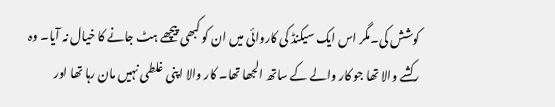کوشش کی۔مگر اس ایک سیکنڈ کی کاروائی میں ان کو کبھی پیچھے ہٹ جانے کا خیال نہ آیا۔ وہ رکشے والا تھا جو کار والے کے ساتھ الجھا تھا۔ کار والا اپنی غلطی نہیں مان رہا تھا اور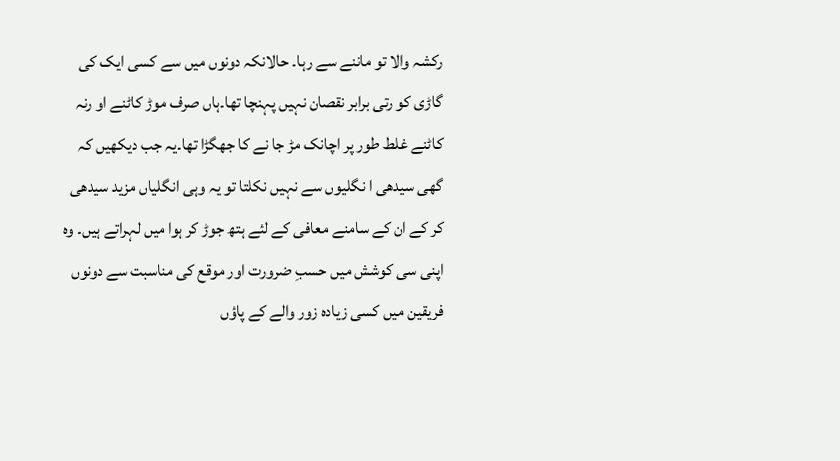رکشہ والا تو ماننے سے رہا۔ حالانکہ دونوں میں سے کسی ایک کی گاڑی کو رتی برابر نقصان نہیں پہنچا تھا۔ہاں صرف موڑ کاٹنے او رنہ کاٹنے غلط طور پر اچانک مڑ جا نے کا جھگڑا تھا۔یہ جب دیکھیں کہ گھی سیدھی ا نگلیوں سے نہیں نکلتا تو یہ وہی انگلیاں مزید سیدھی کر کے ان کے سامنے معافی کے لئے ہتھ جوڑ کر ہوا میں لہراتے ہیں۔ وہ اپنی سی کوشش میں حسبِ ضرورت اور موقع کی مناسبت سے دونوں فریقین میں کسی زیادہ زور والے کے پاؤں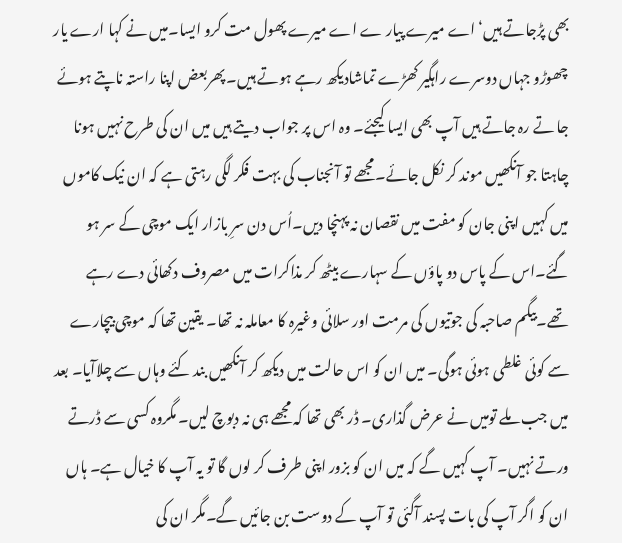بھی پڑجاتے ہیں‘ اے میرے پیار ے اے میرے پھول مت کرو ایسا۔میں نے کہا ارے یار چھوڑو جہاں دوسرے راہگیر کھڑے تماشادیکھ رہے ہوتے ہیں۔ پھربعض اپنا راستہ ناپتے ہوئے جا تے رہ جاتے ہیں آپ بھی ایسا کیجئے۔ وہ اس پر جواب دیتے ہیں میں ان کی طرح نہیں ہونا چاہتا جو آنکھیں موند کر نکل جائے۔مجھے تو آنجناب کی بہت فکر لگی رہتی ہے کہ ان نیک کاموں میں کہیں اپنی جان کو مفت میں نقصان نہ پہنچا دیں۔اُس دن سرِ بازار ایک موچی کے سر ہو گئے۔اس کے پاس دو پاؤں کے سہارے بیٹھ کر مذاکرات میں مصروف دکھائی دے رہے تھے۔بیگم صاحبہ کی جوتیوں کی مرمت اور سلائی وغیرہ کا معاملہ نہ تھا۔ یقین تھا کہ موچی بیچارے سے کوئی غلطی ہوئی ہوگی۔ میں ان کو اس حالت میں دیکھ کر آنکھیں بند کئے وہاں سے چلاآیا۔ بعد میں جب ملے تومیں نے عرض گذاری۔ ڈر بھی تھا کہ مجھے ہی نہ دبوچ لیں۔ مگروہ کسی سے ڈرتے ورتے نہیں۔ آپ کہیں گے کہ میں ان کو بزور اپنی طرف کر لوں گا تو یہ آپ کا خیال ہے۔ ہاں ان کو اگر آپ کی بات پسند آگئی تو آپ کے دوست بن جائیں گے۔مگر ان کی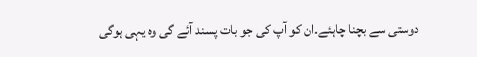دوستی سے بچنا چاہئے۔ان کو آپ کی جو بات پسند آئے گی وہ یہی ہوگی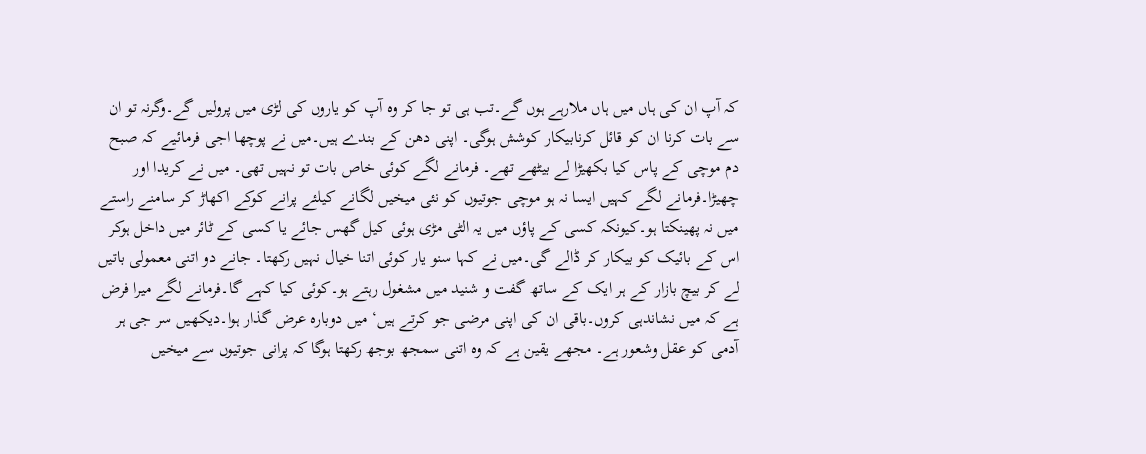کہ آپ ان کی ہاں میں ہاں ملارہے ہوں گے۔تب ہی تو جا کر وہ آپ کو یاروں کی لڑی میں پرولیں گے۔وگرنہ تو ان سے بات کرنا ان کو قائل کرنابیکار کوشش ہوگی۔ اپنی دھن کے بندے ہیں۔میں نے پوچھا اجی فرمائیے کہ صبح دم موچی کے پاس کیا بکھیڑا لے بیٹھے تھے۔ فرمانے لگے کوئی خاص بات تو نہیں تھی۔ میں نے کریدا اور چھیڑا۔فرمانے لگے کہیں ایسا نہ ہو موچی جوتیوں کو نئی میخیں لگانے کیلئے پرانے کوکے اکھاڑ کر سامنے راستے میں نہ پھینکتا ہو۔کیونکہ کسی کے پاؤں میں یہ الٹی مڑی ہوئی کیل گھس جائے یا کسی کے ٹائر میں داخل ہوکر اس کے بائیک کو بیکار کر ڈالے گی۔میں نے کہا سنو یار کوئی اتنا خیال نہیں رکھتا۔ جانے دو اتنی معمولی باتیں لے کر بیچ بازار کے ہر ایک کے ساتھ گفت و شنید میں مشغول رہتے ہو۔کوئی کیا کہے گا۔فرمانے لگے میرا فرض ہے کہ میں نشاندہی کروں۔باقی ان کی اپنی مرضی جو کرتے ہیں‘ میں دوبارہ عرض گذار ہوا۔دیکھیں سر جی ہر آدمی کو عقل وشعور ہے۔ مجھے یقین ہے کہ وہ اتنی سمجھ بوجھ رکھتا ہوگا کہ پرانی جوتیوں سے میخیں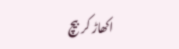اکھاڑ کر بیچ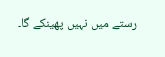رستے میں نہیں پھینکے گا۔